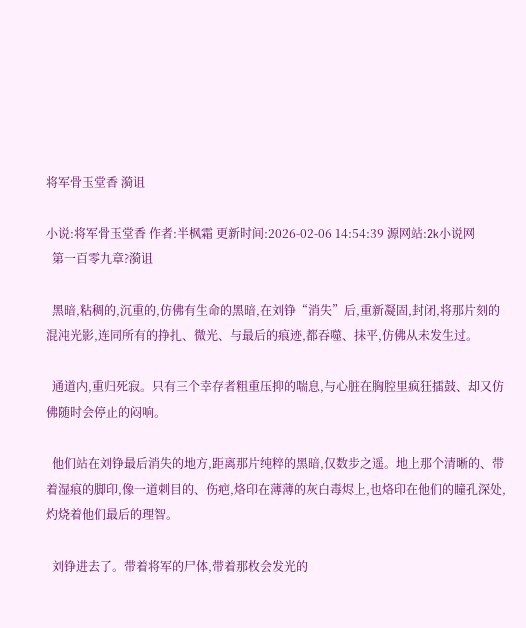将军骨玉堂香 漪诅

小说:将军骨玉堂香 作者:半枫霜 更新时间:2026-02-06 14:54:39 源网站:2k小说网
  第一百零九章?漪诅

  黑暗,粘稠的,沉重的,仿佛有生命的黑暗,在刘铮“消失”后,重新凝固,封闭,将那片刻的混沌光影,连同所有的挣扎、微光、与最后的痕迹,都吞噬、抹平,仿佛从未发生过。

  通道内,重归死寂。只有三个幸存者粗重压抑的喘息,与心脏在胸腔里疯狂擂鼓、却又仿佛随时会停止的闷响。

  他们站在刘铮最后消失的地方,距离那片纯粹的黑暗,仅数步之遥。地上那个清晰的、带着湿痕的脚印,像一道刺目的、伤疤,烙印在薄薄的灰白毒烬上,也烙印在他们的瞳孔深处,灼烧着他们最后的理智。

  刘铮进去了。带着将军的尸体,带着那枚会发光的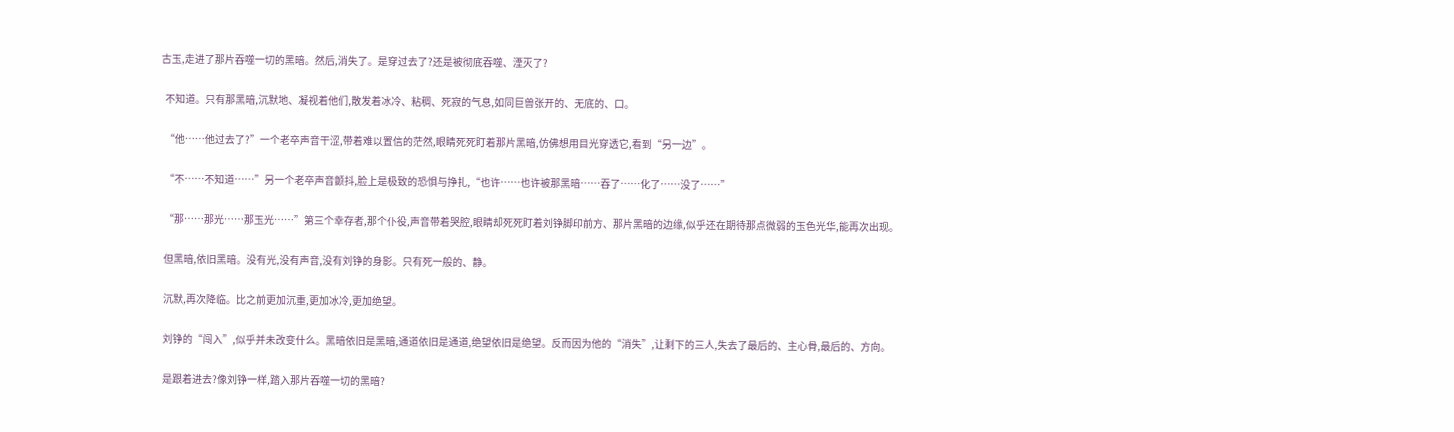古玉,走进了那片吞噬一切的黑暗。然后,消失了。是穿过去了?还是被彻底吞噬、湮灭了?

  不知道。只有那黑暗,沉默地、凝视着他们,散发着冰冷、粘稠、死寂的气息,如同巨兽张开的、无底的、口。

  “他……他过去了?”一个老卒声音干涩,带着难以置信的茫然,眼睛死死盯着那片黑暗,仿佛想用目光穿透它,看到“另一边”。

  “不……不知道……”另一个老卒声音颤抖,脸上是极致的恐惧与挣扎,“也许……也许被那黑暗……吞了……化了……没了……”

  “那……那光……那玉光……”第三个幸存者,那个仆役,声音带着哭腔,眼睛却死死盯着刘铮脚印前方、那片黑暗的边缘,似乎还在期待那点微弱的玉色光华,能再次出现。

  但黑暗,依旧黑暗。没有光,没有声音,没有刘铮的身影。只有死一般的、静。

  沉默,再次降临。比之前更加沉重,更加冰冷,更加绝望。

  刘铮的“闯入”,似乎并未改变什么。黑暗依旧是黑暗,通道依旧是通道,绝望依旧是绝望。反而因为他的“消失”,让剩下的三人,失去了最后的、主心骨,最后的、方向。

  是跟着进去?像刘铮一样,踏入那片吞噬一切的黑暗?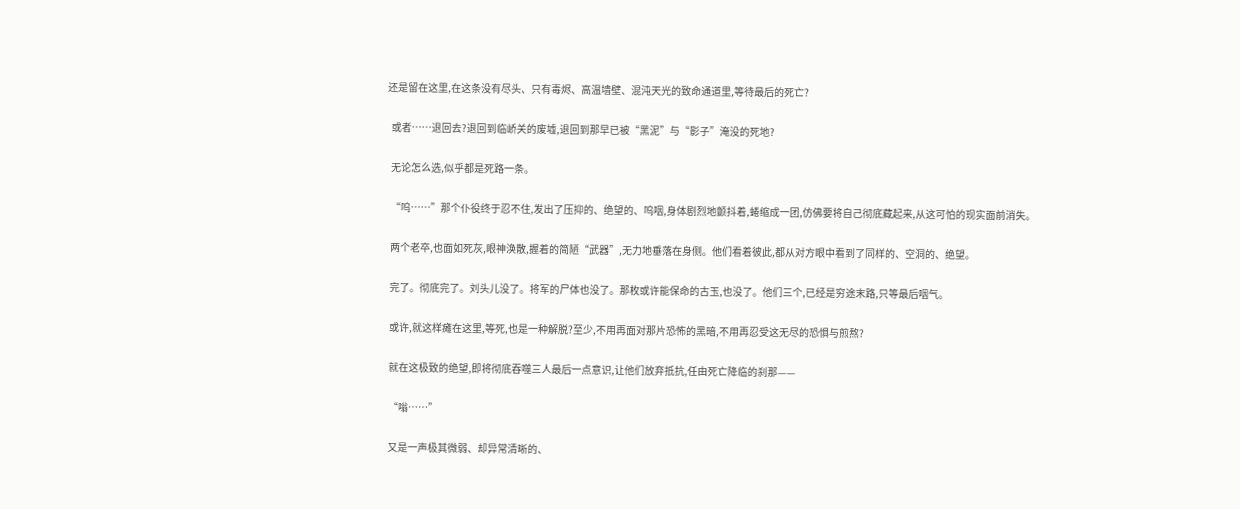还是留在这里,在这条没有尽头、只有毒烬、高温墙壁、混沌天光的致命通道里,等待最后的死亡?

  或者……退回去?退回到临峤关的废墟,退回到那早已被“黑泥”与“影子”淹没的死地?

  无论怎么选,似乎都是死路一条。

  “呜……”那个仆役终于忍不住,发出了压抑的、绝望的、呜咽,身体剧烈地颤抖着,蜷缩成一团,仿佛要将自己彻底藏起来,从这可怕的现实面前消失。

  两个老卒,也面如死灰,眼神涣散,握着的简陋“武器”,无力地垂落在身侧。他们看着彼此,都从对方眼中看到了同样的、空洞的、绝望。

  完了。彻底完了。刘头儿没了。将军的尸体也没了。那枚或许能保命的古玉,也没了。他们三个,已经是穷途末路,只等最后咽气。

  或许,就这样瘫在这里,等死,也是一种解脱?至少,不用再面对那片恐怖的黑暗,不用再忍受这无尽的恐惧与煎熬?

  就在这极致的绝望,即将彻底吞噬三人最后一点意识,让他们放弃抵抗,任由死亡降临的刹那——

  “嗡……”

  又是一声极其微弱、却异常清晰的、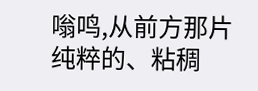嗡鸣,从前方那片纯粹的、粘稠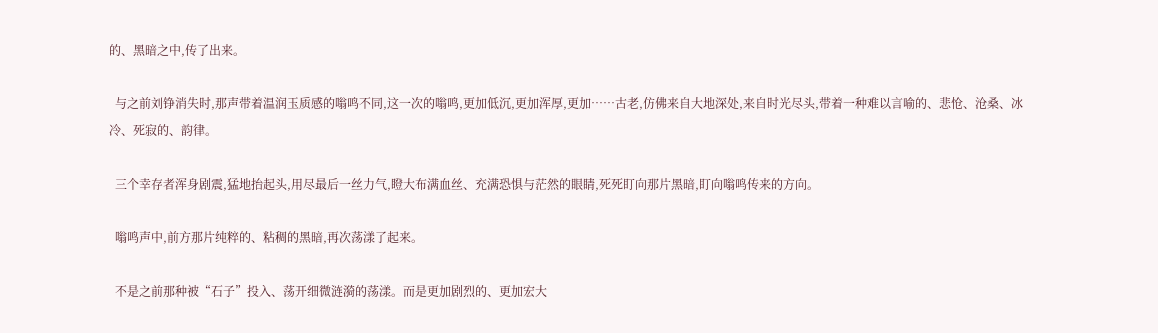的、黑暗之中,传了出来。

  与之前刘铮消失时,那声带着温润玉质感的嗡鸣不同,这一次的嗡鸣,更加低沉,更加浑厚,更加……古老,仿佛来自大地深处,来自时光尽头,带着一种难以言喻的、悲怆、沧桑、冰冷、死寂的、韵律。

  三个幸存者浑身剧震,猛地抬起头,用尽最后一丝力气,瞪大布满血丝、充满恐惧与茫然的眼睛,死死盯向那片黑暗,盯向嗡鸣传来的方向。

  嗡鸣声中,前方那片纯粹的、粘稠的黑暗,再次荡漾了起来。

  不是之前那种被“石子”投入、荡开细微涟漪的荡漾。而是更加剧烈的、更加宏大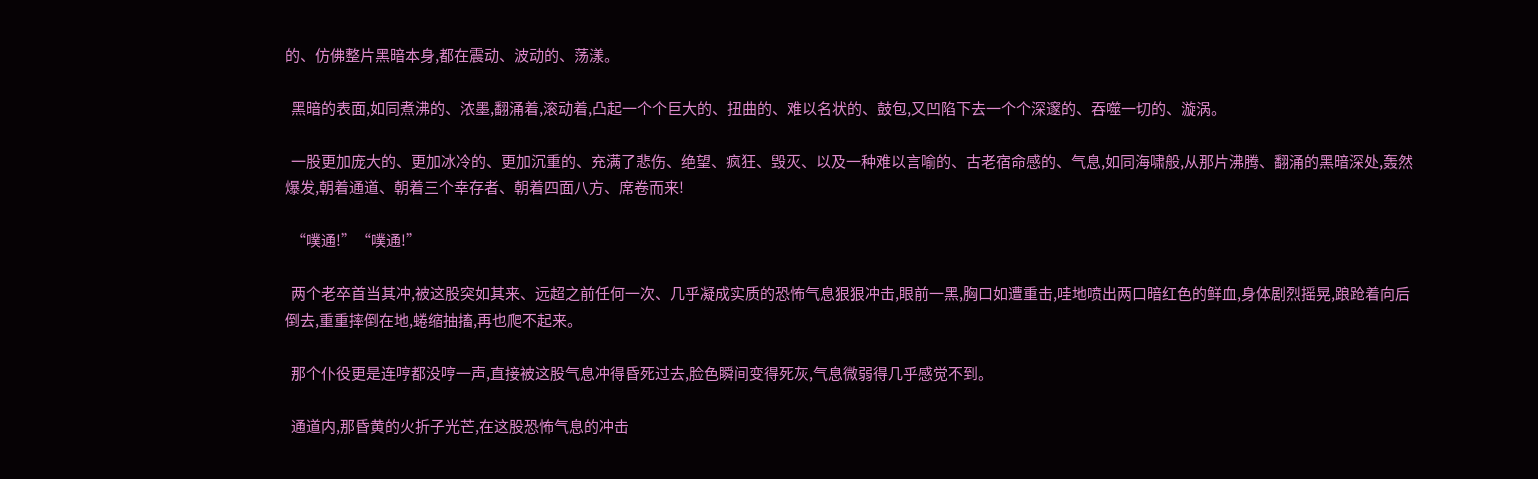的、仿佛整片黑暗本身,都在震动、波动的、荡漾。

  黑暗的表面,如同煮沸的、浓墨,翻涌着,滚动着,凸起一个个巨大的、扭曲的、难以名状的、鼓包,又凹陷下去一个个深邃的、吞噬一切的、漩涡。

  一股更加庞大的、更加冰冷的、更加沉重的、充满了悲伤、绝望、疯狂、毁灭、以及一种难以言喻的、古老宿命感的、气息,如同海啸般,从那片沸腾、翻涌的黑暗深处,轰然爆发,朝着通道、朝着三个幸存者、朝着四面八方、席卷而来!

  “噗通!”“噗通!”

  两个老卒首当其冲,被这股突如其来、远超之前任何一次、几乎凝成实质的恐怖气息狠狠冲击,眼前一黑,胸口如遭重击,哇地喷出两口暗红色的鲜血,身体剧烈摇晃,踉跄着向后倒去,重重摔倒在地,蜷缩抽搐,再也爬不起来。

  那个仆役更是连哼都没哼一声,直接被这股气息冲得昏死过去,脸色瞬间变得死灰,气息微弱得几乎感觉不到。

  通道内,那昏黄的火折子光芒,在这股恐怖气息的冲击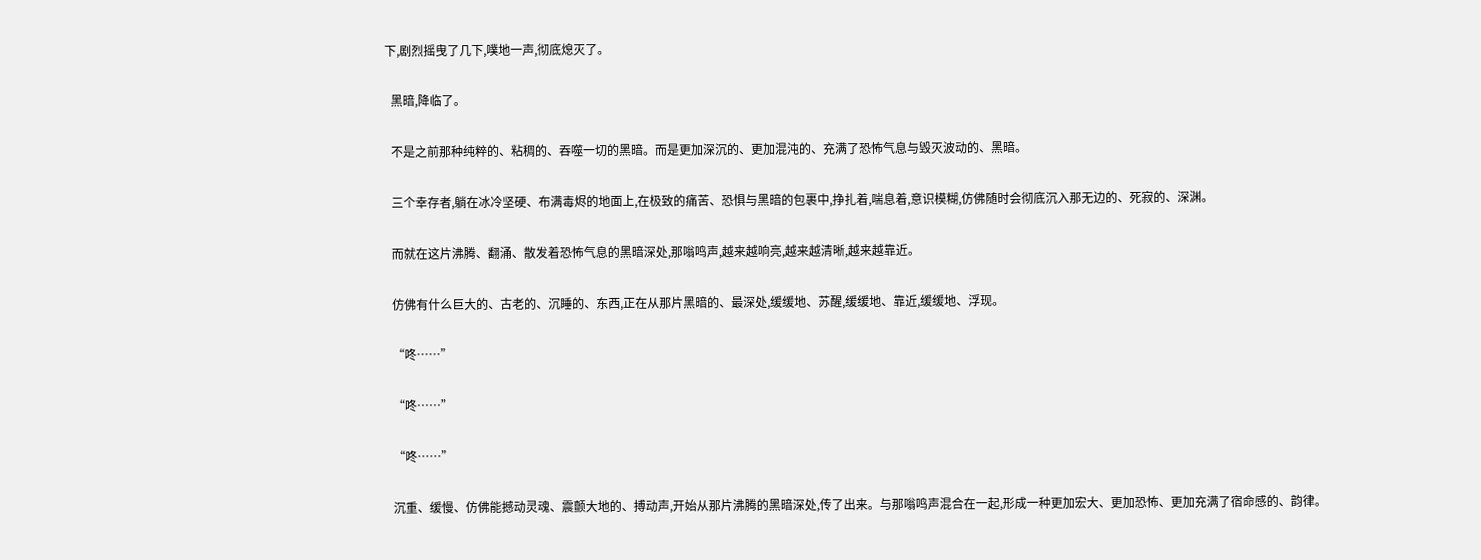下,剧烈摇曳了几下,噗地一声,彻底熄灭了。

  黑暗,降临了。

  不是之前那种纯粹的、粘稠的、吞噬一切的黑暗。而是更加深沉的、更加混沌的、充满了恐怖气息与毁灭波动的、黑暗。

  三个幸存者,躺在冰冷坚硬、布满毒烬的地面上,在极致的痛苦、恐惧与黑暗的包裹中,挣扎着,喘息着,意识模糊,仿佛随时会彻底沉入那无边的、死寂的、深渊。

  而就在这片沸腾、翻涌、散发着恐怖气息的黑暗深处,那嗡鸣声,越来越响亮,越来越清晰,越来越靠近。

  仿佛有什么巨大的、古老的、沉睡的、东西,正在从那片黑暗的、最深处,缓缓地、苏醒,缓缓地、靠近,缓缓地、浮现。

  “咚……”

  “咚……”

  “咚……”

  沉重、缓慢、仿佛能撼动灵魂、震颤大地的、搏动声,开始从那片沸腾的黑暗深处,传了出来。与那嗡鸣声混合在一起,形成一种更加宏大、更加恐怖、更加充满了宿命感的、韵律。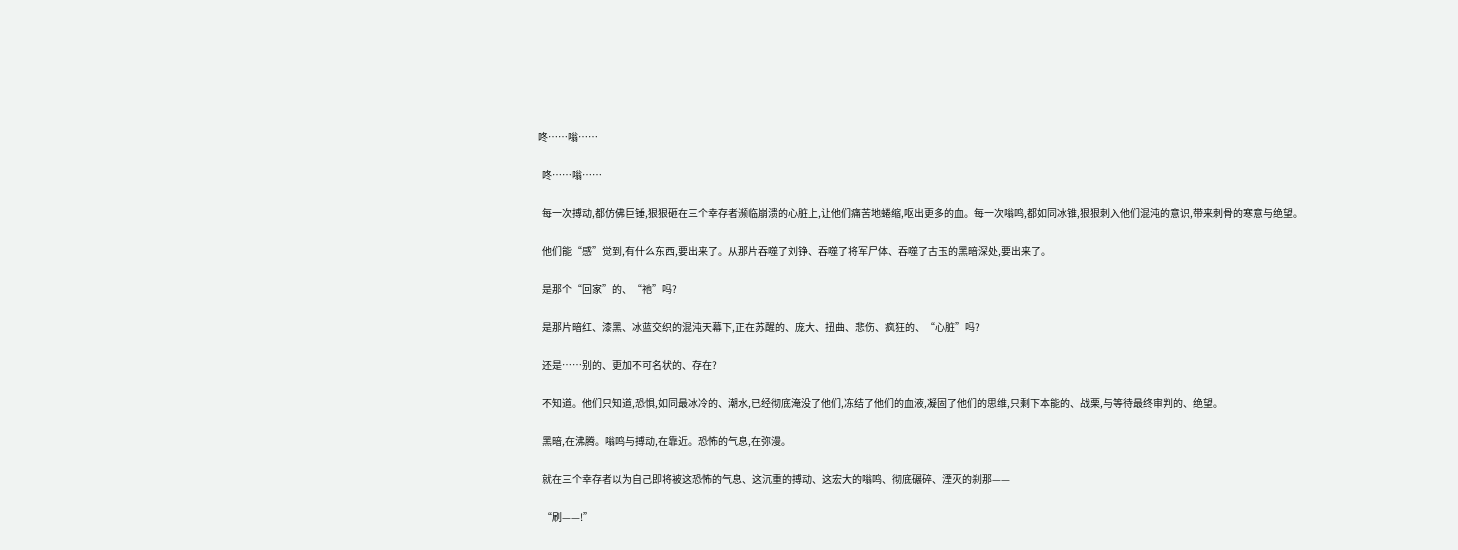咚……嗡……

  咚……嗡……

  每一次搏动,都仿佛巨锤,狠狠砸在三个幸存者濒临崩溃的心脏上,让他们痛苦地蜷缩,呕出更多的血。每一次嗡鸣,都如同冰锥,狠狠刺入他们混沌的意识,带来刺骨的寒意与绝望。

  他们能“感”觉到,有什么东西,要出来了。从那片吞噬了刘铮、吞噬了将军尸体、吞噬了古玉的黑暗深处,要出来了。

  是那个“回家”的、“祂”吗?

  是那片暗红、漆黑、冰蓝交织的混沌天幕下,正在苏醒的、庞大、扭曲、悲伤、疯狂的、“心脏”吗?

  还是……别的、更加不可名状的、存在?

  不知道。他们只知道,恐惧,如同最冰冷的、潮水,已经彻底淹没了他们,冻结了他们的血液,凝固了他们的思维,只剩下本能的、战栗,与等待最终审判的、绝望。

  黑暗,在沸腾。嗡鸣与搏动,在靠近。恐怖的气息,在弥漫。

  就在三个幸存者以为自己即将被这恐怖的气息、这沉重的搏动、这宏大的嗡鸣、彻底碾碎、湮灭的刹那——

  “刷——!”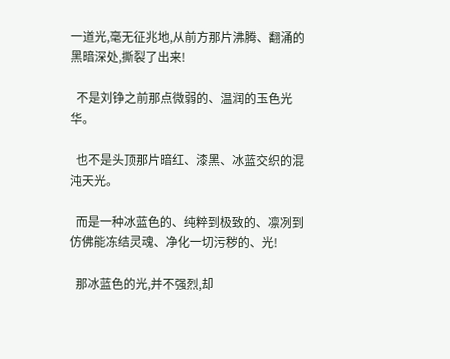一道光,毫无征兆地,从前方那片沸腾、翻涌的黑暗深处,撕裂了出来!

  不是刘铮之前那点微弱的、温润的玉色光华。

  也不是头顶那片暗红、漆黑、冰蓝交织的混沌天光。

  而是一种冰蓝色的、纯粹到极致的、凛冽到仿佛能冻结灵魂、净化一切污秽的、光!

  那冰蓝色的光,并不强烈,却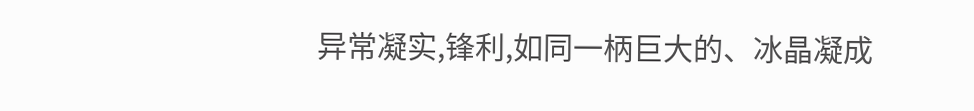异常凝实,锋利,如同一柄巨大的、冰晶凝成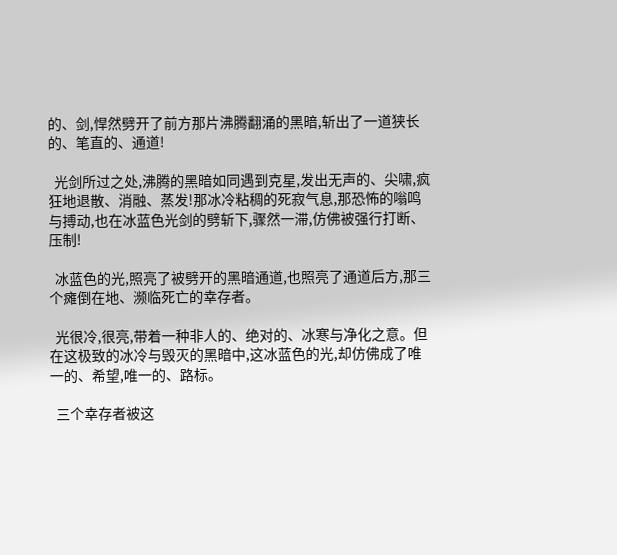的、剑,悍然劈开了前方那片沸腾翻涌的黑暗,斩出了一道狭长的、笔直的、通道!

  光剑所过之处,沸腾的黑暗如同遇到克星,发出无声的、尖啸,疯狂地退散、消融、蒸发!那冰冷粘稠的死寂气息,那恐怖的嗡鸣与搏动,也在冰蓝色光剑的劈斩下,骤然一滞,仿佛被强行打断、压制!

  冰蓝色的光,照亮了被劈开的黑暗通道,也照亮了通道后方,那三个瘫倒在地、濒临死亡的幸存者。

  光很冷,很亮,带着一种非人的、绝对的、冰寒与净化之意。但在这极致的冰冷与毁灭的黑暗中,这冰蓝色的光,却仿佛成了唯一的、希望,唯一的、路标。

  三个幸存者被这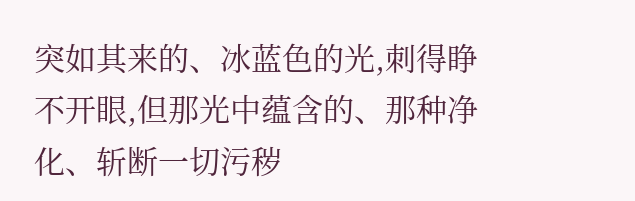突如其来的、冰蓝色的光,刺得睁不开眼,但那光中蕴含的、那种净化、斩断一切污秽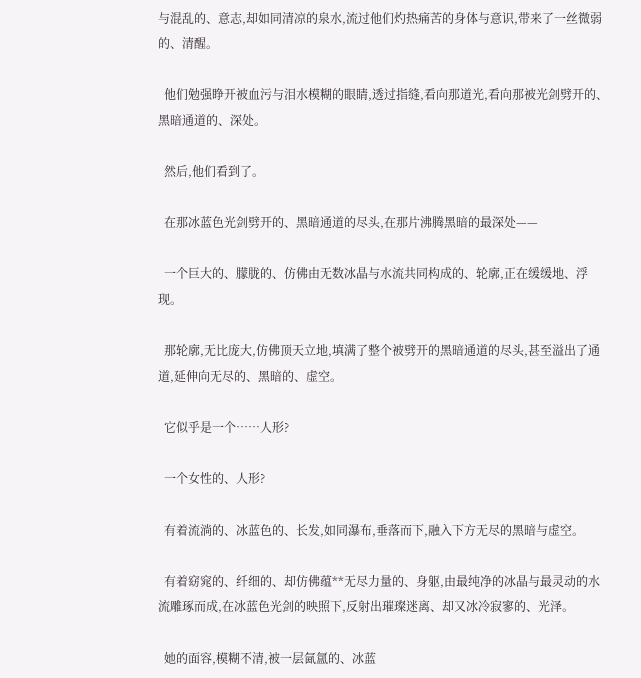与混乱的、意志,却如同清凉的泉水,流过他们灼热痛苦的身体与意识,带来了一丝微弱的、清醒。

  他们勉强睁开被血污与泪水模糊的眼睛,透过指缝,看向那道光,看向那被光剑劈开的、黑暗通道的、深处。

  然后,他们看到了。

  在那冰蓝色光剑劈开的、黑暗通道的尽头,在那片沸腾黑暗的最深处——

  一个巨大的、朦胧的、仿佛由无数冰晶与水流共同构成的、轮廓,正在缓缓地、浮现。

  那轮廓,无比庞大,仿佛顶天立地,填满了整个被劈开的黑暗通道的尽头,甚至溢出了通道,延伸向无尽的、黑暗的、虚空。

  它似乎是一个……人形?

  一个女性的、人形?

  有着流淌的、冰蓝色的、长发,如同瀑布,垂落而下,融入下方无尽的黑暗与虚空。

  有着窈窕的、纤细的、却仿佛蕴**无尽力量的、身躯,由最纯净的冰晶与最灵动的水流雕琢而成,在冰蓝色光剑的映照下,反射出璀璨迷离、却又冰冷寂寥的、光泽。

  她的面容,模糊不清,被一层氤氲的、冰蓝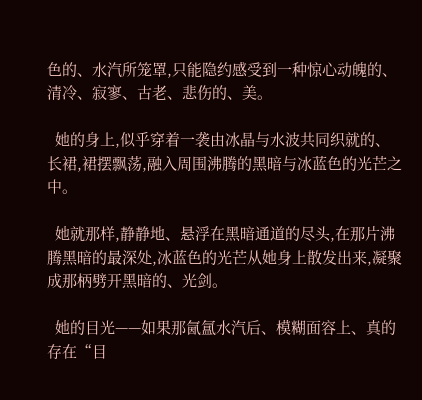色的、水汽所笼罩,只能隐约感受到一种惊心动魄的、清冷、寂寥、古老、悲伤的、美。

  她的身上,似乎穿着一袭由冰晶与水波共同织就的、长裙,裙摆飘荡,融入周围沸腾的黑暗与冰蓝色的光芒之中。

  她就那样,静静地、悬浮在黑暗通道的尽头,在那片沸腾黑暗的最深处,冰蓝色的光芒从她身上散发出来,凝聚成那柄劈开黑暗的、光剑。

  她的目光——如果那氤氲水汽后、模糊面容上、真的存在“目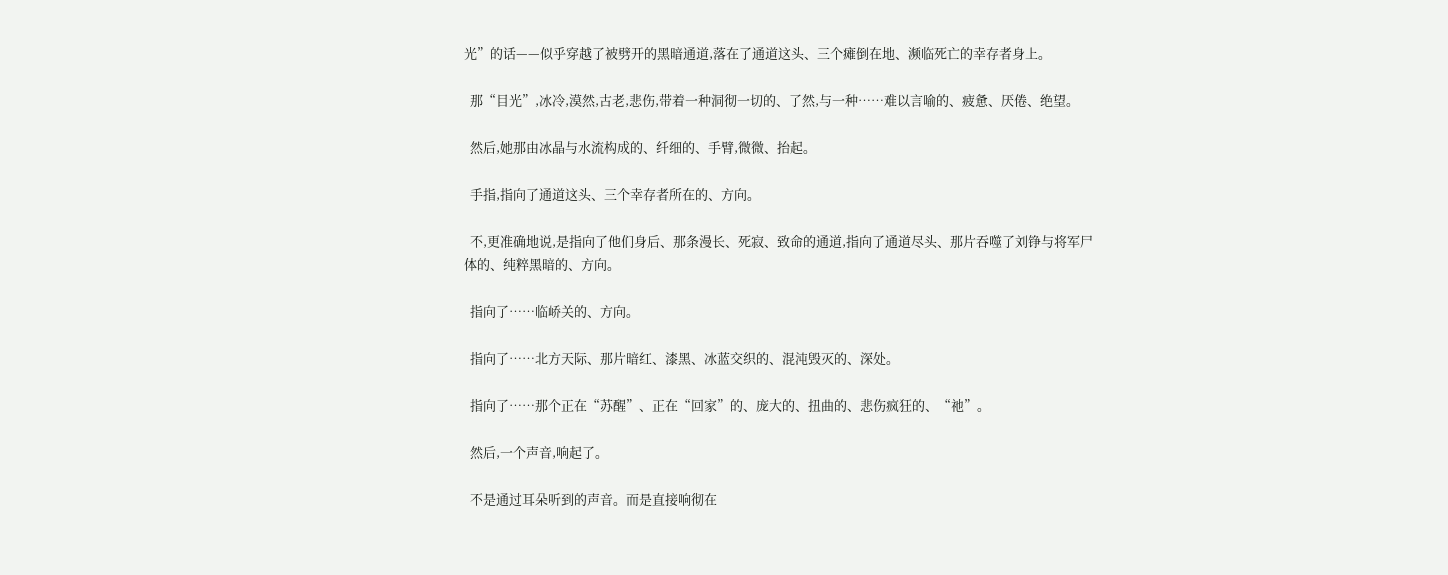光”的话——似乎穿越了被劈开的黑暗通道,落在了通道这头、三个瘫倒在地、濒临死亡的幸存者身上。

  那“目光”,冰冷,漠然,古老,悲伤,带着一种洞彻一切的、了然,与一种……难以言喻的、疲惫、厌倦、绝望。

  然后,她那由冰晶与水流构成的、纤细的、手臂,微微、抬起。

  手指,指向了通道这头、三个幸存者所在的、方向。

  不,更准确地说,是指向了他们身后、那条漫长、死寂、致命的通道,指向了通道尽头、那片吞噬了刘铮与将军尸体的、纯粹黑暗的、方向。

  指向了……临峤关的、方向。

  指向了……北方天际、那片暗红、漆黑、冰蓝交织的、混沌毁灭的、深处。

  指向了……那个正在“苏醒”、正在“回家”的、庞大的、扭曲的、悲伤疯狂的、“祂”。

  然后,一个声音,响起了。

  不是通过耳朵听到的声音。而是直接响彻在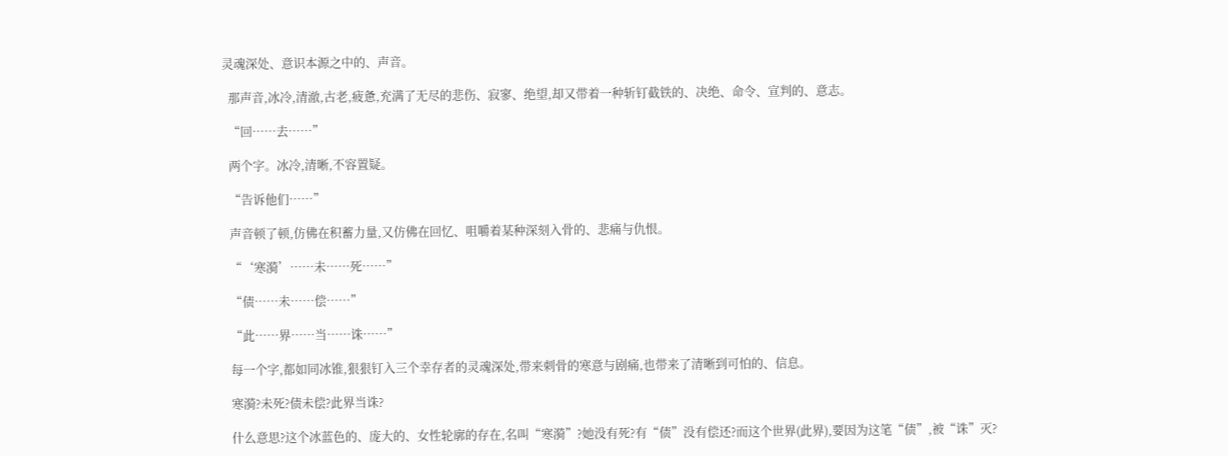灵魂深处、意识本源之中的、声音。

  那声音,冰冷,清澈,古老,疲惫,充满了无尽的悲伤、寂寥、绝望,却又带着一种斩钉截铁的、决绝、命令、宣判的、意志。

  “回……去……”

  两个字。冰冷,清晰,不容置疑。

  “告诉他们……”

  声音顿了顿,仿佛在积蓄力量,又仿佛在回忆、咀嚼着某种深刻入骨的、悲痛与仇恨。

  “‘寒漪’……未……死……”

  “债……未……偿……”

  “此……界……当……诛……”

  每一个字,都如同冰锥,狠狠钉入三个幸存者的灵魂深处,带来刺骨的寒意与剧痛,也带来了清晰到可怕的、信息。

  寒漪?未死?债未偿?此界当诛?

  什么意思?这个冰蓝色的、庞大的、女性轮廓的存在,名叫“寒漪”?她没有死?有“债”没有偿还?而这个世界(此界),要因为这笔“债”,被“诛”灭?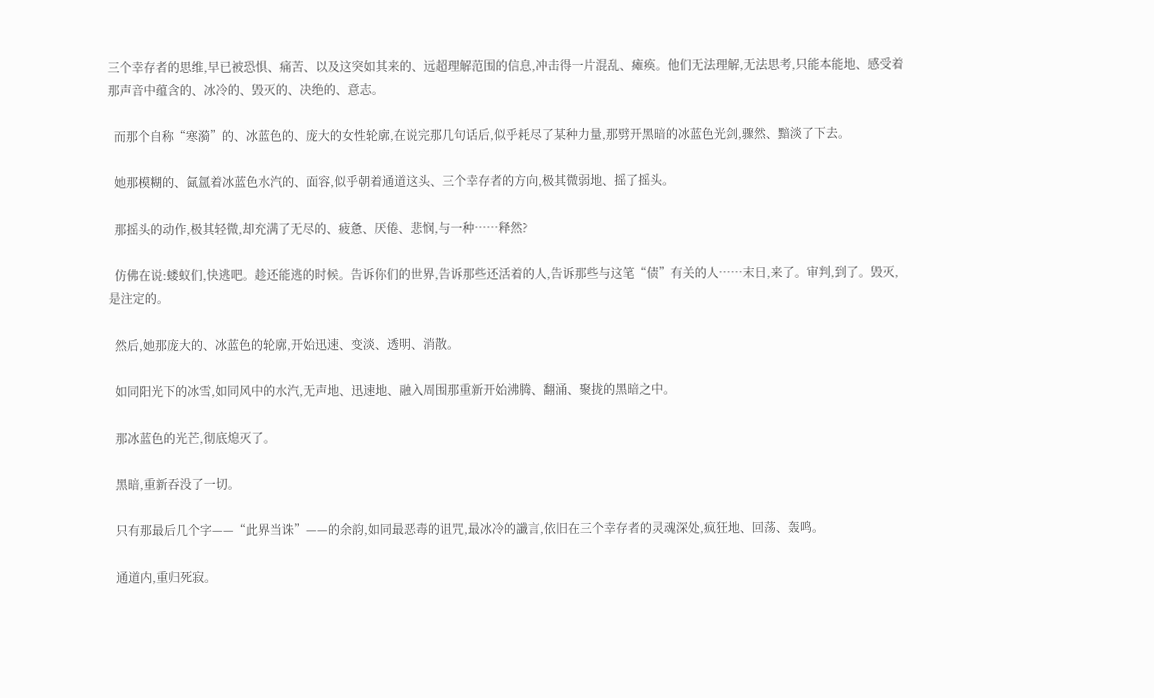三个幸存者的思维,早已被恐惧、痛苦、以及这突如其来的、远超理解范围的信息,冲击得一片混乱、瘫痪。他们无法理解,无法思考,只能本能地、感受着那声音中蕴含的、冰冷的、毁灭的、决绝的、意志。

  而那个自称“寒漪”的、冰蓝色的、庞大的女性轮廓,在说完那几句话后,似乎耗尽了某种力量,那劈开黑暗的冰蓝色光剑,骤然、黯淡了下去。

  她那模糊的、氤氲着冰蓝色水汽的、面容,似乎朝着通道这头、三个幸存者的方向,极其微弱地、摇了摇头。

  那摇头的动作,极其轻微,却充满了无尽的、疲惫、厌倦、悲悯,与一种……释然?

  仿佛在说:蝼蚁们,快逃吧。趁还能逃的时候。告诉你们的世界,告诉那些还活着的人,告诉那些与这笔“债”有关的人……末日,来了。审判,到了。毁灭,是注定的。

  然后,她那庞大的、冰蓝色的轮廓,开始迅速、变淡、透明、消散。

  如同阳光下的冰雪,如同风中的水汽,无声地、迅速地、融入周围那重新开始沸腾、翻涌、聚拢的黑暗之中。

  那冰蓝色的光芒,彻底熄灭了。

  黑暗,重新吞没了一切。

  只有那最后几个字——“此界当诛”——的余韵,如同最恶毒的诅咒,最冰冷的讖言,依旧在三个幸存者的灵魂深处,疯狂地、回荡、轰鸣。

  通道内,重归死寂。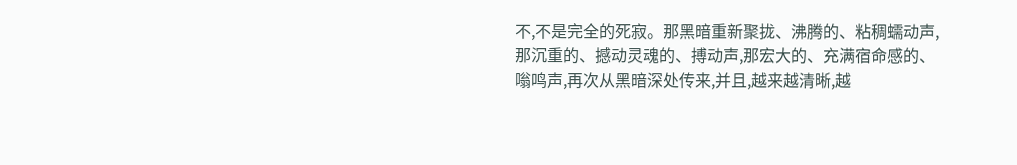不,不是完全的死寂。那黑暗重新聚拢、沸腾的、粘稠蠕动声,那沉重的、撼动灵魂的、搏动声,那宏大的、充满宿命感的、嗡鸣声,再次从黑暗深处传来,并且,越来越清晰,越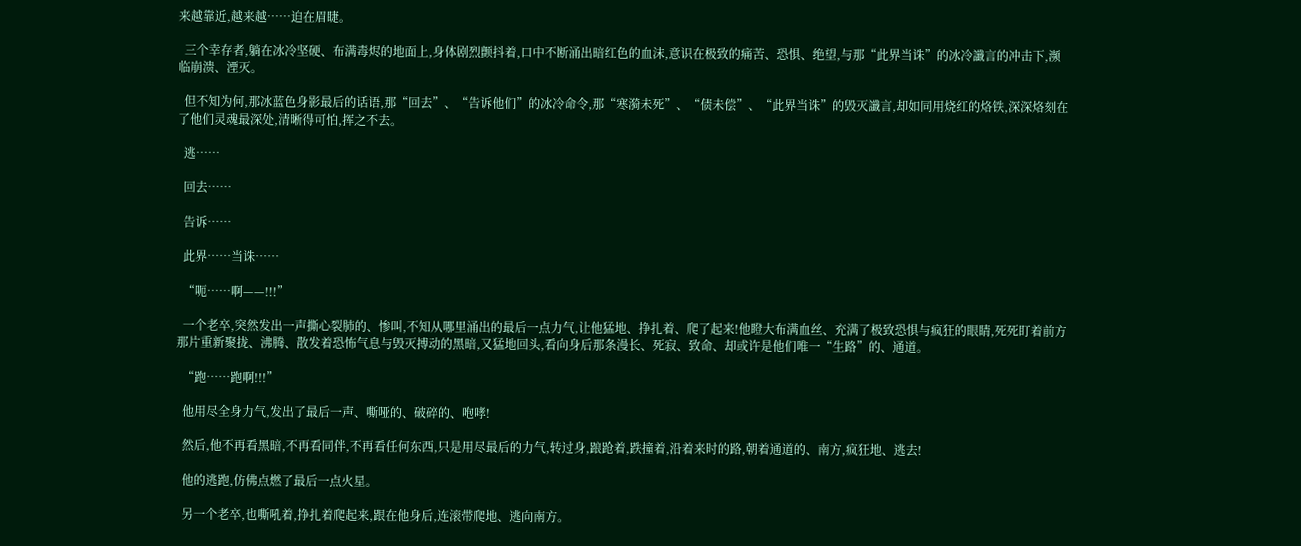来越靠近,越来越……迫在眉睫。

  三个幸存者,躺在冰冷坚硬、布满毒烬的地面上,身体剧烈颤抖着,口中不断涌出暗红色的血沫,意识在极致的痛苦、恐惧、绝望,与那“此界当诛”的冰冷讖言的冲击下,濒临崩溃、湮灭。

  但不知为何,那冰蓝色身影最后的话语,那“回去”、“告诉他们”的冰冷命令,那“寒漪未死”、“债未偿”、“此界当诛”的毁灭讖言,却如同用烧红的烙铁,深深烙刻在了他们灵魂最深处,清晰得可怕,挥之不去。

  逃……

  回去……

  告诉……

  此界……当诛……

  “呃……啊——!!!”

  一个老卒,突然发出一声撕心裂肺的、惨叫,不知从哪里涌出的最后一点力气,让他猛地、挣扎着、爬了起来!他瞪大布满血丝、充满了极致恐惧与疯狂的眼睛,死死盯着前方那片重新聚拢、沸腾、散发着恐怖气息与毁灭搏动的黑暗,又猛地回头,看向身后那条漫长、死寂、致命、却或许是他们唯一“生路”的、通道。

  “跑……跑啊!!!”

  他用尽全身力气,发出了最后一声、嘶哑的、破碎的、咆哮!

  然后,他不再看黑暗,不再看同伴,不再看任何东西,只是用尽最后的力气,转过身,踉跄着,跌撞着,沿着来时的路,朝着通道的、南方,疯狂地、逃去!

  他的逃跑,仿佛点燃了最后一点火星。

  另一个老卒,也嘶吼着,挣扎着爬起来,跟在他身后,连滚带爬地、逃向南方。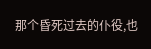那个昏死过去的仆役,也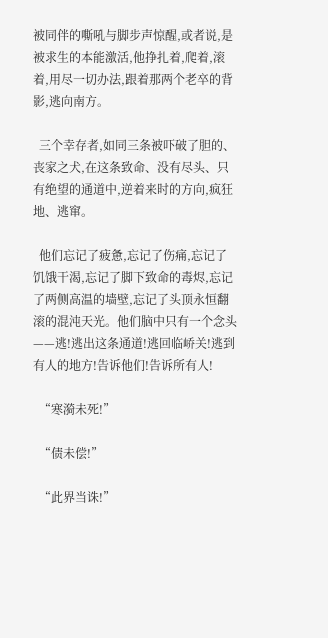被同伴的嘶吼与脚步声惊醒,或者说,是被求生的本能激活,他挣扎着,爬着,滚着,用尽一切办法,跟着那两个老卒的背影,逃向南方。

  三个幸存者,如同三条被吓破了胆的、丧家之犬,在这条致命、没有尽头、只有绝望的通道中,逆着来时的方向,疯狂地、逃窜。

  他们忘记了疲惫,忘记了伤痛,忘记了饥饿干渴,忘记了脚下致命的毒烬,忘记了两侧高温的墙壁,忘记了头顶永恒翻滚的混沌天光。他们脑中只有一个念头——逃!逃出这条通道!逃回临峤关!逃到有人的地方!告诉他们!告诉所有人!

  “寒漪未死!”

  “债未偿!”

  “此界当诛!”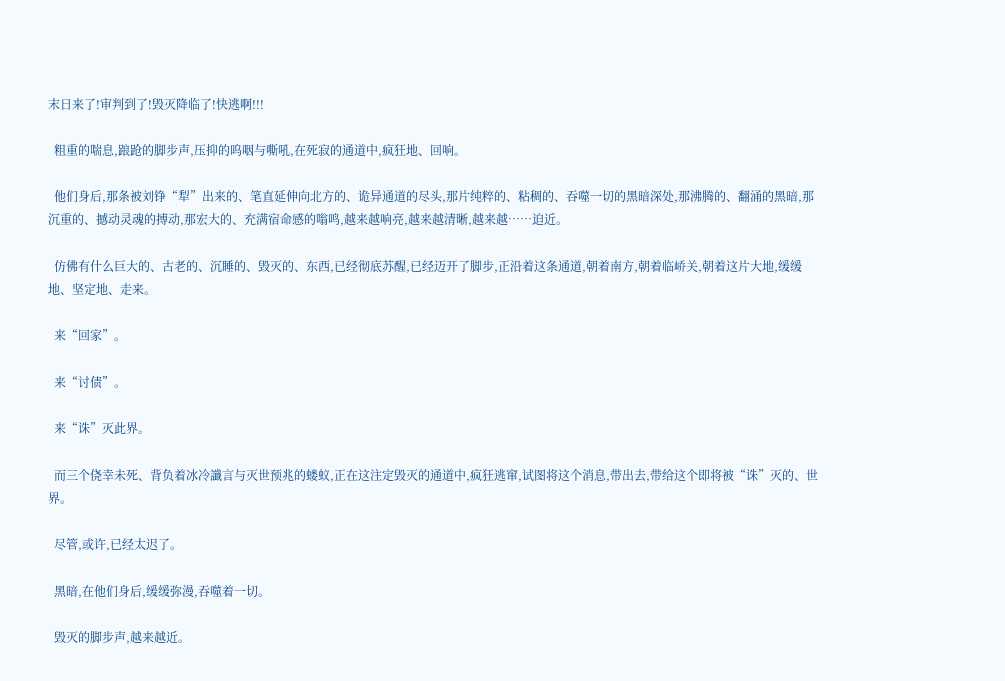末日来了!审判到了!毁灭降临了!快逃啊!!!

  粗重的喘息,踉跄的脚步声,压抑的呜咽与嘶吼,在死寂的通道中,疯狂地、回响。

  他们身后,那条被刘铮“犁”出来的、笔直延伸向北方的、诡异通道的尽头,那片纯粹的、粘稠的、吞噬一切的黑暗深处,那沸腾的、翻涌的黑暗,那沉重的、撼动灵魂的搏动,那宏大的、充满宿命感的嗡鸣,越来越响亮,越来越清晰,越来越……迫近。

  仿佛有什么巨大的、古老的、沉睡的、毁灭的、东西,已经彻底苏醒,已经迈开了脚步,正沿着这条通道,朝着南方,朝着临峤关,朝着这片大地,缓缓地、坚定地、走来。

  来“回家”。

  来“讨债”。

  来“诛”灭此界。

  而三个侥幸未死、背负着冰冷讖言与灭世预兆的蝼蚁,正在这注定毁灭的通道中,疯狂逃窜,试图将这个消息,带出去,带给这个即将被“诛”灭的、世界。

  尽管,或许,已经太迟了。

  黑暗,在他们身后,缓缓弥漫,吞噬着一切。

  毁灭的脚步声,越来越近。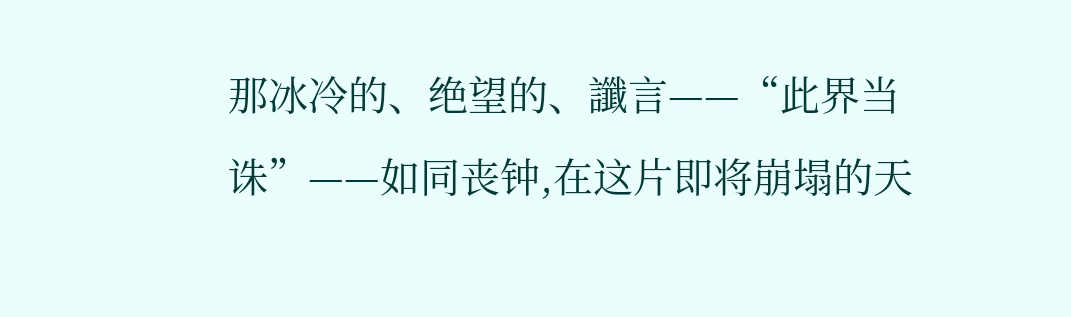那冰冷的、绝望的、讖言——“此界当诛”——如同丧钟,在这片即将崩塌的天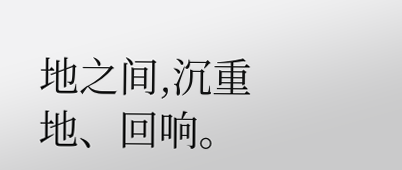地之间,沉重地、回响。